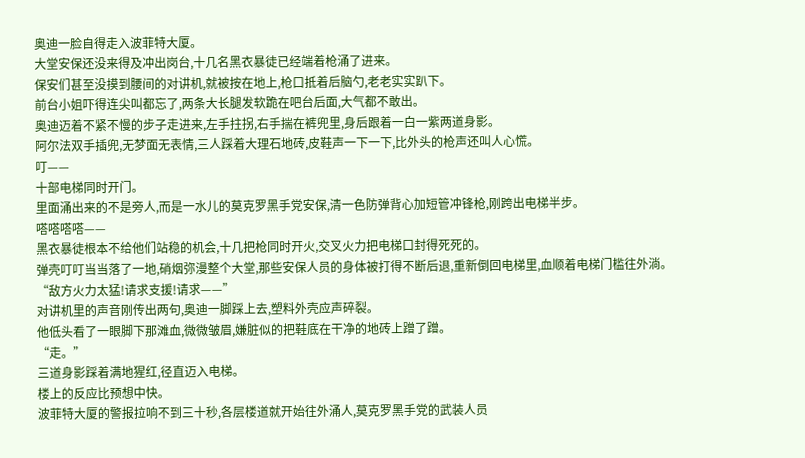奥迪一脸自得走入波菲特大厦。
大堂安保还没来得及冲出岗台,十几名黑衣暴徒已经端着枪涌了进来。
保安们甚至没摸到腰间的对讲机,就被按在地上,枪口抵着后脑勺,老老实实趴下。
前台小姐吓得连尖叫都忘了,两条大长腿发软跪在吧台后面,大气都不敢出。
奥迪迈着不紧不慢的步子走进来,左手拄拐,右手揣在裤兜里,身后跟着一白一紫两道身影。
阿尔法双手插兜,无梦面无表情,三人踩着大理石地砖,皮鞋声一下一下,比外头的枪声还叫人心慌。
叮——
十部电梯同时开门。
里面涌出来的不是旁人,而是一水儿的莫克罗黑手党安保,清一色防弹背心加短管冲锋枪,刚跨出电梯半步。
嗒嗒嗒嗒——
黑衣暴徒根本不给他们站稳的机会,十几把枪同时开火,交叉火力把电梯口封得死死的。
弹壳叮叮当当落了一地,硝烟弥漫整个大堂,那些安保人员的身体被打得不断后退,重新倒回电梯里,血顺着电梯门槛往外淌。
“敌方火力太猛!请求支援!请求——”
对讲机里的声音刚传出两句,奥迪一脚踩上去,塑料外壳应声碎裂。
他低头看了一眼脚下那滩血,微微皱眉,嫌脏似的把鞋底在干净的地砖上蹭了蹭。
“走。”
三道身影踩着满地猩红,径直迈入电梯。
楼上的反应比预想中快。
波菲特大厦的警报拉响不到三十秒,各层楼道就开始往外涌人,莫克罗黑手党的武装人员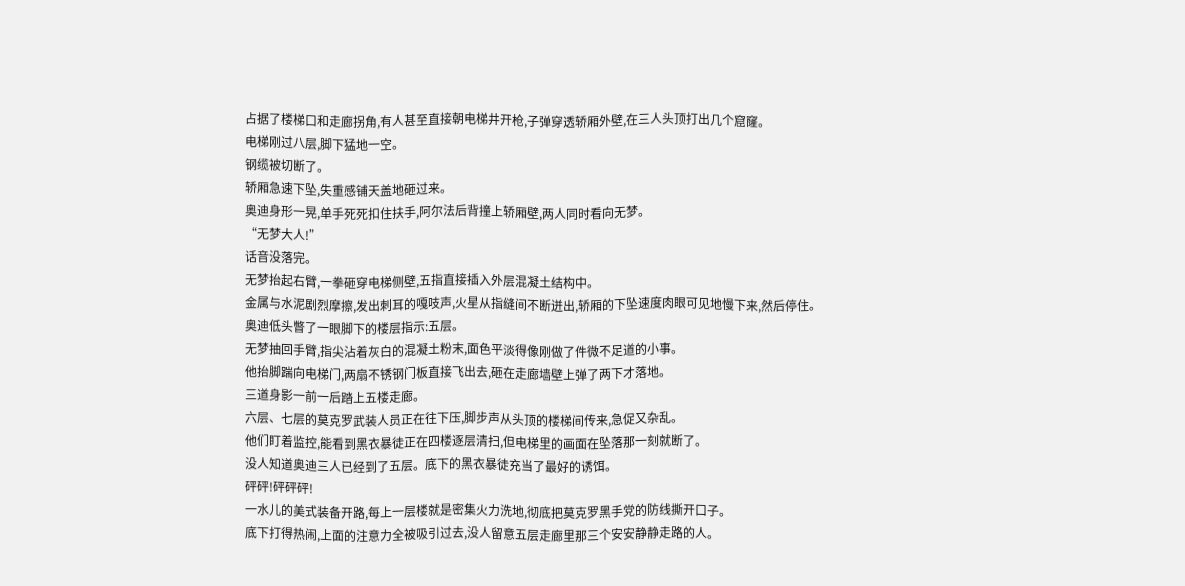占据了楼梯口和走廊拐角,有人甚至直接朝电梯井开枪,子弹穿透轿厢外壁,在三人头顶打出几个窟窿。
电梯刚过八层,脚下猛地一空。
钢缆被切断了。
轿厢急速下坠,失重感铺天盖地砸过来。
奥迪身形一晃,单手死死扣住扶手,阿尔法后背撞上轿厢壁,两人同时看向无梦。
“无梦大人!”
话音没落完。
无梦抬起右臂,一拳砸穿电梯侧壁,五指直接插入外层混凝土结构中。
金属与水泥剧烈摩擦,发出刺耳的嘎吱声,火星从指缝间不断迸出,轿厢的下坠速度肉眼可见地慢下来,然后停住。
奥迪低头瞥了一眼脚下的楼层指示:五层。
无梦抽回手臂,指尖沾着灰白的混凝土粉末,面色平淡得像刚做了件微不足道的小事。
他抬脚踹向电梯门,两扇不锈钢门板直接飞出去,砸在走廊墙壁上弹了两下才落地。
三道身影一前一后踏上五楼走廊。
六层、七层的莫克罗武装人员正在往下压,脚步声从头顶的楼梯间传来,急促又杂乱。
他们盯着监控,能看到黑衣暴徒正在四楼逐层清扫,但电梯里的画面在坠落那一刻就断了。
没人知道奥迪三人已经到了五层。底下的黑衣暴徒充当了最好的诱饵。
砰砰!砰砰砰!
一水儿的美式装备开路,每上一层楼就是密集火力洗地,彻底把莫克罗黑手党的防线撕开口子。
底下打得热闹,上面的注意力全被吸引过去,没人留意五层走廊里那三个安安静静走路的人。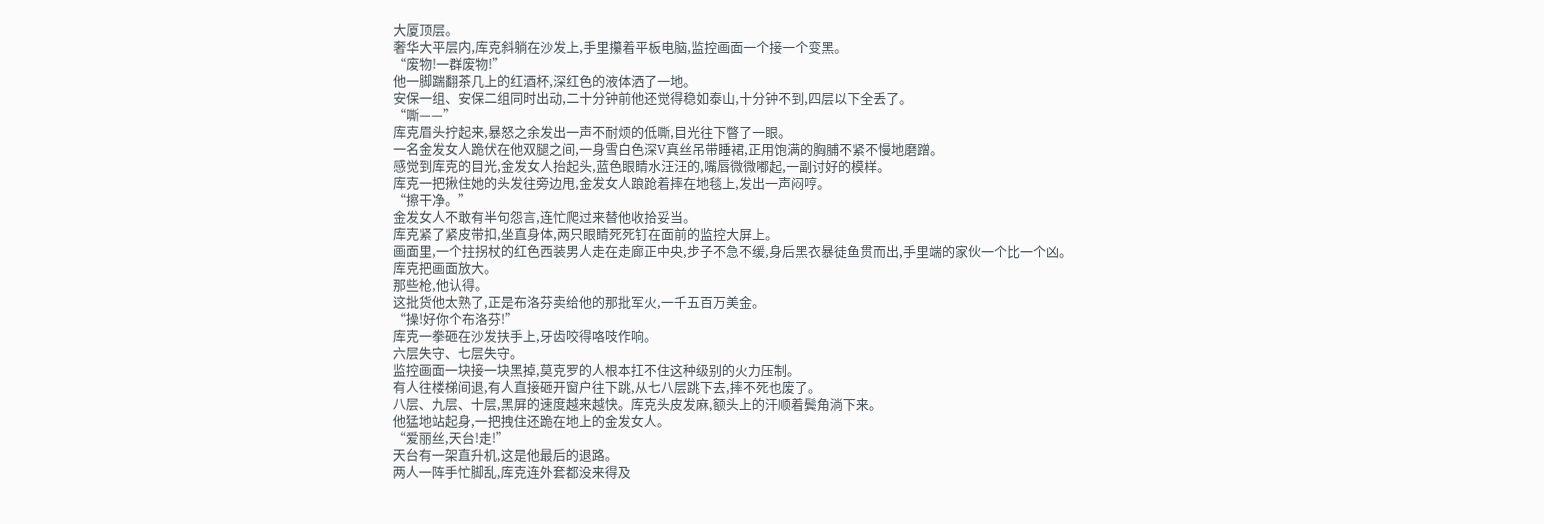大厦顶层。
奢华大平层内,库克斜躺在沙发上,手里攥着平板电脑,监控画面一个接一个变黑。
“废物!一群废物!”
他一脚踹翻茶几上的红酒杯,深红色的液体洒了一地。
安保一组、安保二组同时出动,二十分钟前他还觉得稳如泰山,十分钟不到,四层以下全丢了。
“嘶——”
库克眉头拧起来,暴怒之余发出一声不耐烦的低嘶,目光往下瞥了一眼。
一名金发女人跪伏在他双腿之间,一身雪白色深V真丝吊带睡裙,正用饱满的胸脯不紧不慢地磨蹭。
感觉到库克的目光,金发女人抬起头,蓝色眼睛水汪汪的,嘴唇微微嘟起,一副讨好的模样。
库克一把揪住她的头发往旁边甩,金发女人踉跄着摔在地毯上,发出一声闷哼。
“擦干净。”
金发女人不敢有半句怨言,连忙爬过来替他收拾妥当。
库克紧了紧皮带扣,坐直身体,两只眼睛死死钉在面前的监控大屏上。
画面里,一个拄拐杖的红色西装男人走在走廊正中央,步子不急不缓,身后黑衣暴徒鱼贯而出,手里端的家伙一个比一个凶。
库克把画面放大。
那些枪,他认得。
这批货他太熟了,正是布洛芬卖给他的那批军火,一千五百万美金。
“操!好你个布洛芬!”
库克一拳砸在沙发扶手上,牙齿咬得咯吱作响。
六层失守、七层失守。
监控画面一块接一块黑掉,莫克罗的人根本扛不住这种级别的火力压制。
有人往楼梯间退,有人直接砸开窗户往下跳,从七八层跳下去,摔不死也废了。
八层、九层、十层,黑屏的速度越来越快。库克头皮发麻,额头上的汗顺着鬓角淌下来。
他猛地站起身,一把拽住还跪在地上的金发女人。
“爱丽丝,天台!走!”
天台有一架直升机,这是他最后的退路。
两人一阵手忙脚乱,库克连外套都没来得及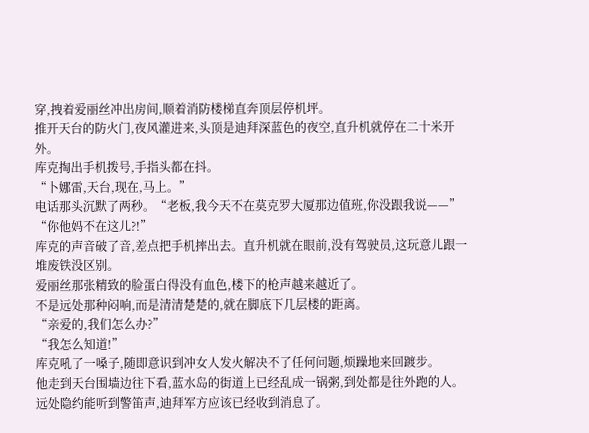穿,拽着爱丽丝冲出房间,顺着消防楼梯直奔顶层停机坪。
推开天台的防火门,夜风灌进来,头顶是迪拜深蓝色的夜空,直升机就停在二十米开外。
库克掏出手机拨号,手指头都在抖。
“卜娜雷,天台,现在,马上。”
电话那头沉默了两秒。“老板,我今天不在莫克罗大厦那边值班,你没跟我说——”
“你他妈不在这儿?!”
库克的声音破了音,差点把手机摔出去。直升机就在眼前,没有驾驶员,这玩意儿跟一堆废铁没区别。
爱丽丝那张精致的脸蛋白得没有血色,楼下的枪声越来越近了。
不是远处那种闷响,而是清清楚楚的,就在脚底下几层楼的距离。
“亲爱的,我们怎么办?”
“我怎么知道!”
库克吼了一嗓子,随即意识到冲女人发火解决不了任何问题,烦躁地来回踱步。
他走到天台围墙边往下看,蓝水岛的街道上已经乱成一锅粥,到处都是往外跑的人。
远处隐约能听到警笛声,迪拜军方应该已经收到消息了。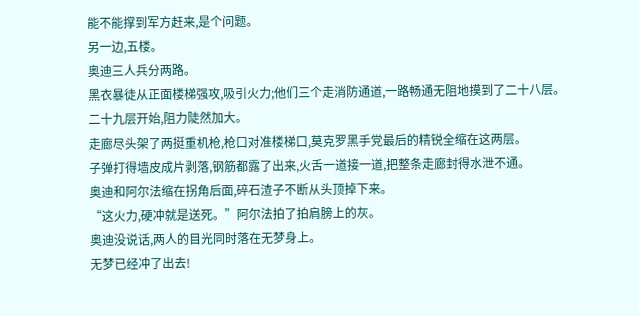能不能撑到军方赶来,是个问题。
另一边,五楼。
奥迪三人兵分两路。
黑衣暴徒从正面楼梯强攻,吸引火力;他们三个走消防通道,一路畅通无阻地摸到了二十八层。
二十九层开始,阻力陡然加大。
走廊尽头架了两挺重机枪,枪口对准楼梯口,莫克罗黑手党最后的精锐全缩在这两层。
子弹打得墙皮成片剥落,钢筋都露了出来,火舌一道接一道,把整条走廊封得水泄不通。
奥迪和阿尔法缩在拐角后面,碎石渣子不断从头顶掉下来。
“这火力,硬冲就是送死。”阿尔法拍了拍肩膀上的灰。
奥迪没说话,两人的目光同时落在无梦身上。
无梦已经冲了出去!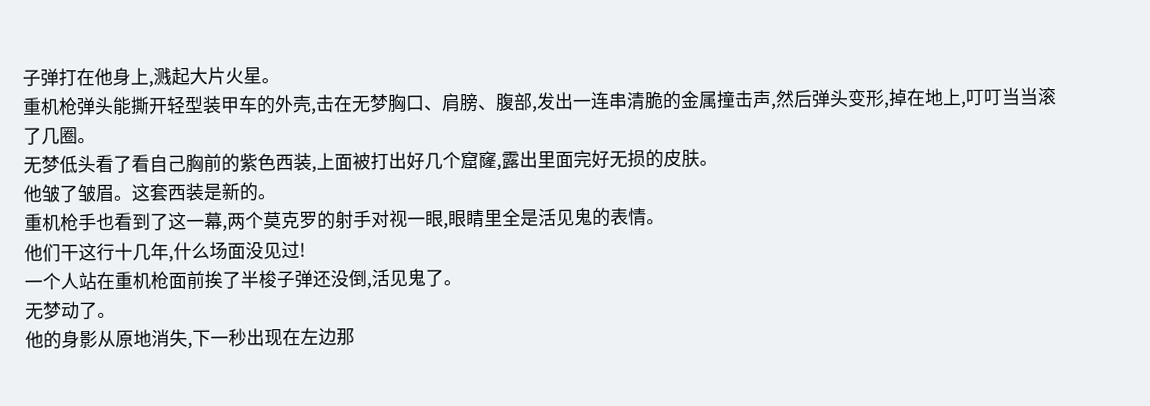子弹打在他身上,溅起大片火星。
重机枪弹头能撕开轻型装甲车的外壳,击在无梦胸口、肩膀、腹部,发出一连串清脆的金属撞击声,然后弹头变形,掉在地上,叮叮当当滚了几圈。
无梦低头看了看自己胸前的紫色西装,上面被打出好几个窟窿,露出里面完好无损的皮肤。
他皱了皱眉。这套西装是新的。
重机枪手也看到了这一幕,两个莫克罗的射手对视一眼,眼睛里全是活见鬼的表情。
他们干这行十几年,什么场面没见过!
一个人站在重机枪面前挨了半梭子弹还没倒,活见鬼了。
无梦动了。
他的身影从原地消失,下一秒出现在左边那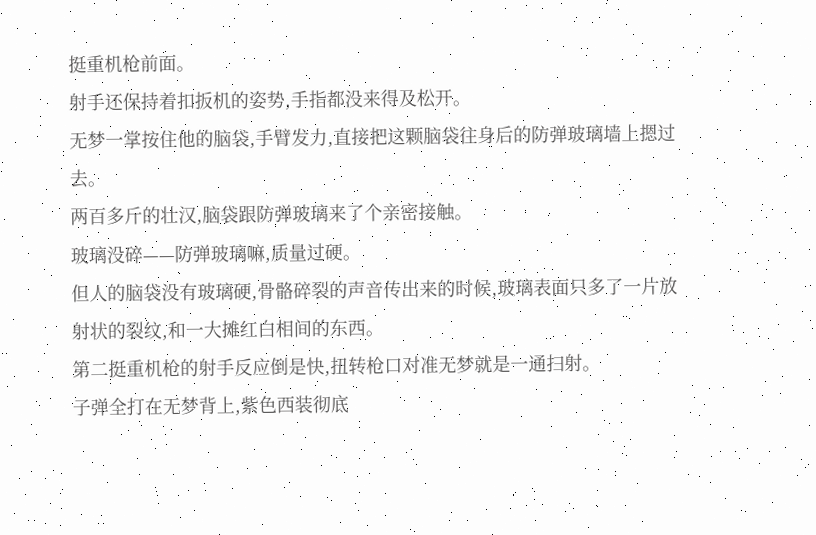挺重机枪前面。
射手还保持着扣扳机的姿势,手指都没来得及松开。
无梦一掌按住他的脑袋,手臂发力,直接把这颗脑袋往身后的防弹玻璃墙上摁过去。
两百多斤的壮汉,脑袋跟防弹玻璃来了个亲密接触。
玻璃没碎——防弹玻璃嘛,质量过硬。
但人的脑袋没有玻璃硬,骨骼碎裂的声音传出来的时候,玻璃表面只多了一片放射状的裂纹,和一大摊红白相间的东西。
第二挺重机枪的射手反应倒是快,扭转枪口对准无梦就是一通扫射。
子弹全打在无梦背上,紫色西装彻底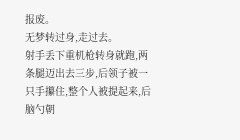报废。
无梦转过身,走过去。
射手丢下重机枪转身就跑,两条腿迈出去三步,后领子被一只手攥住,整个人被提起来,后脑勺朝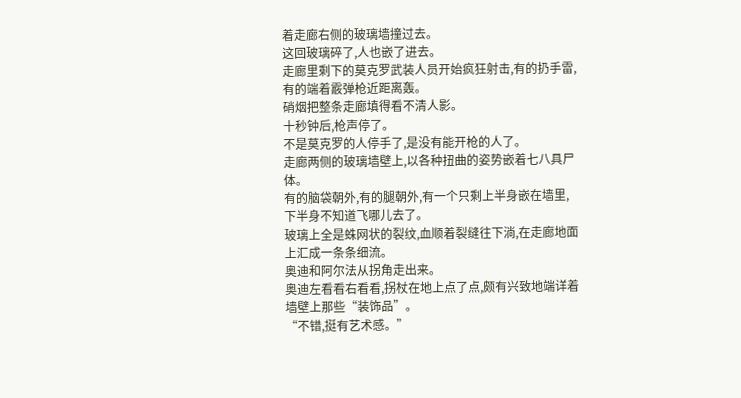着走廊右侧的玻璃墙撞过去。
这回玻璃碎了,人也嵌了进去。
走廊里剩下的莫克罗武装人员开始疯狂射击,有的扔手雷,有的端着霰弹枪近距离轰。
硝烟把整条走廊填得看不清人影。
十秒钟后,枪声停了。
不是莫克罗的人停手了,是没有能开枪的人了。
走廊两侧的玻璃墙壁上,以各种扭曲的姿势嵌着七八具尸体。
有的脑袋朝外,有的腿朝外,有一个只剩上半身嵌在墙里,下半身不知道飞哪儿去了。
玻璃上全是蛛网状的裂纹,血顺着裂缝往下淌,在走廊地面上汇成一条条细流。
奥迪和阿尔法从拐角走出来。
奥迪左看看右看看,拐杖在地上点了点,颇有兴致地端详着墙壁上那些“装饰品”。
“不错,挺有艺术感。”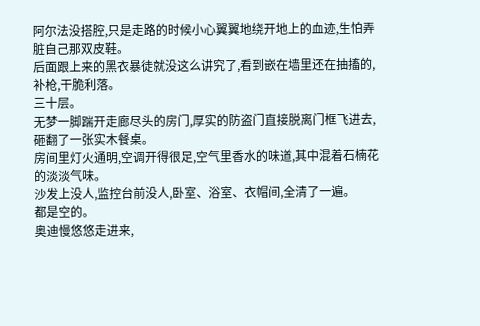阿尔法没搭腔,只是走路的时候小心翼翼地绕开地上的血迹,生怕弄脏自己那双皮鞋。
后面跟上来的黑衣暴徒就没这么讲究了,看到嵌在墙里还在抽搐的,补枪,干脆利落。
三十层。
无梦一脚踹开走廊尽头的房门,厚实的防盗门直接脱离门框飞进去,砸翻了一张实木餐桌。
房间里灯火通明,空调开得很足,空气里香水的味道,其中混着石楠花的淡淡气味。
沙发上没人,监控台前没人,卧室、浴室、衣帽间,全清了一遍。
都是空的。
奥迪慢悠悠走进来,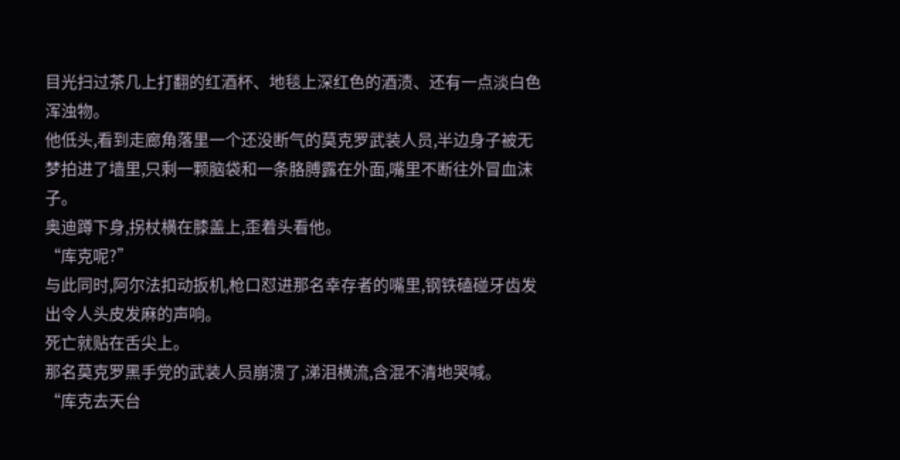目光扫过茶几上打翻的红酒杯、地毯上深红色的酒渍、还有一点淡白色浑浊物。
他低头,看到走廊角落里一个还没断气的莫克罗武装人员,半边身子被无梦拍进了墙里,只剩一颗脑袋和一条胳膊露在外面,嘴里不断往外冒血沫子。
奥迪蹲下身,拐杖横在膝盖上,歪着头看他。
“库克呢?”
与此同时,阿尔法扣动扳机,枪口怼进那名幸存者的嘴里,钢铁磕碰牙齿发出令人头皮发麻的声响。
死亡就贴在舌尖上。
那名莫克罗黑手党的武装人员崩溃了,涕泪横流,含混不清地哭喊。
“库克去天台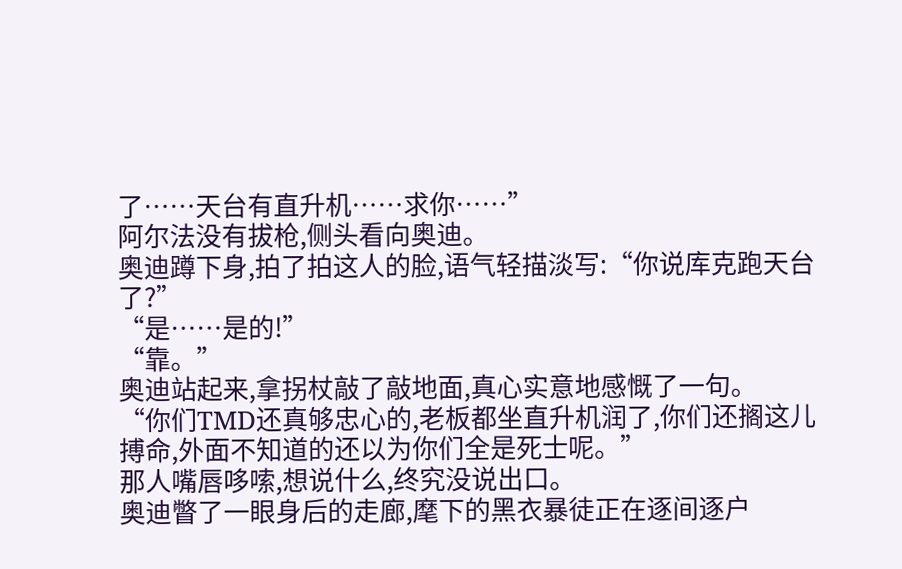了……天台有直升机……求你……”
阿尔法没有拔枪,侧头看向奥迪。
奥迪蹲下身,拍了拍这人的脸,语气轻描淡写:“你说库克跑天台了?”
“是……是的!”
“靠。”
奥迪站起来,拿拐杖敲了敲地面,真心实意地感慨了一句。
“你们TMD还真够忠心的,老板都坐直升机润了,你们还搁这儿搏命,外面不知道的还以为你们全是死士呢。”
那人嘴唇哆嗦,想说什么,终究没说出口。
奥迪瞥了一眼身后的走廊,麾下的黑衣暴徒正在逐间逐户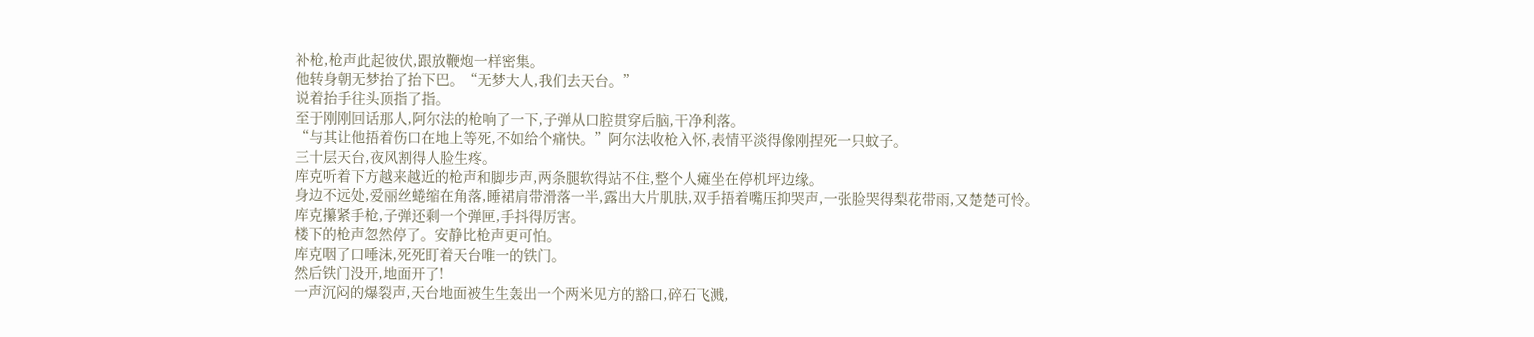补枪,枪声此起彼伏,跟放鞭炮一样密集。
他转身朝无梦抬了抬下巴。“无梦大人,我们去天台。”
说着抬手往头顶指了指。
至于刚刚回话那人,阿尔法的枪响了一下,子弹从口腔贯穿后脑,干净利落。
“与其让他捂着伤口在地上等死,不如给个痛快。”阿尔法收枪入怀,表情平淡得像刚捏死一只蚊子。
三十层天台,夜风割得人脸生疼。
库克听着下方越来越近的枪声和脚步声,两条腿软得站不住,整个人瘫坐在停机坪边缘。
身边不远处,爱丽丝蜷缩在角落,睡裙肩带滑落一半,露出大片肌肤,双手捂着嘴压抑哭声,一张脸哭得梨花带雨,又楚楚可怜。
库克攥紧手枪,子弹还剩一个弹匣,手抖得厉害。
楼下的枪声忽然停了。安静比枪声更可怕。
库克咽了口唾沫,死死盯着天台唯一的铁门。
然后铁门没开,地面开了!
一声沉闷的爆裂声,天台地面被生生轰出一个两米见方的豁口,碎石飞溅,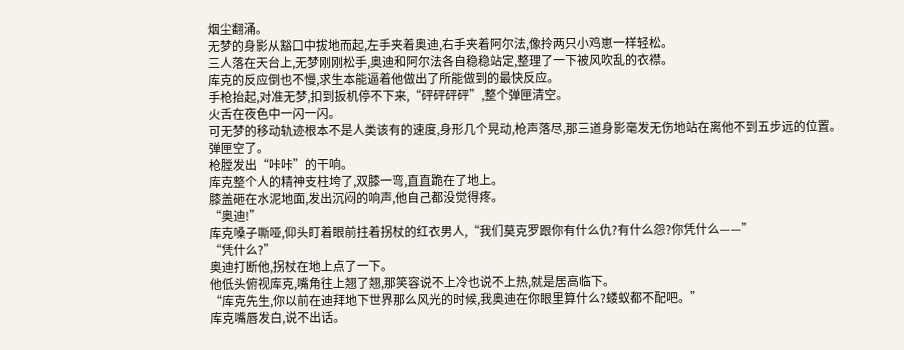烟尘翻涌。
无梦的身影从豁口中拔地而起,左手夹着奥迪,右手夹着阿尔法,像拎两只小鸡崽一样轻松。
三人落在天台上,无梦刚刚松手,奥迪和阿尔法各自稳稳站定,整理了一下被风吹乱的衣襟。
库克的反应倒也不慢,求生本能逼着他做出了所能做到的最快反应。
手枪抬起,对准无梦,扣到扳机停不下来,“砰砰砰砰”,整个弹匣清空。
火舌在夜色中一闪一闪。
可无梦的移动轨迹根本不是人类该有的速度,身形几个晃动,枪声落尽,那三道身影毫发无伤地站在离他不到五步远的位置。
弹匣空了。
枪膛发出“咔咔”的干响。
库克整个人的精神支柱垮了,双膝一弯,直直跪在了地上。
膝盖砸在水泥地面,发出沉闷的响声,他自己都没觉得疼。
“奥迪!”
库克嗓子嘶哑,仰头盯着眼前拄着拐杖的红衣男人,“我们莫克罗跟你有什么仇?有什么怨?你凭什么——”
“凭什么?”
奥迪打断他,拐杖在地上点了一下。
他低头俯视库克,嘴角往上翘了翘,那笑容说不上冷也说不上热,就是居高临下。
“库克先生,你以前在迪拜地下世界那么风光的时候,我奥迪在你眼里算什么?蝼蚁都不配吧。”
库克嘴唇发白,说不出话。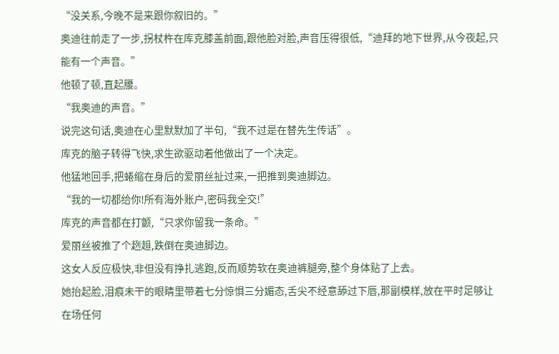“没关系,今晚不是来跟你叙旧的。”
奥迪往前走了一步,拐杖杵在库克膝盖前面,跟他脸对脸,声音压得很低,“迪拜的地下世界,从今夜起,只能有一个声音。”
他顿了顿,直起腰。
“我奥迪的声音。”
说完这句话,奥迪在心里默默加了半句,“我不过是在替先生传话”。
库克的脑子转得飞快,求生欲驱动着他做出了一个决定。
他猛地回手,把蜷缩在身后的爱丽丝扯过来,一把推到奥迪脚边。
“我的一切都给你!所有海外账户,密码我全交!”
库克的声音都在打颤,“只求你留我一条命。”
爱丽丝被推了个趔趄,跌倒在奥迪脚边。
这女人反应极快,非但没有挣扎逃跑,反而顺势软在奥迪裤腿旁,整个身体贴了上去。
她抬起脸,泪痕未干的眼睛里带着七分惊惧三分媚态,舌尖不经意舔过下唇,那副模样,放在平时足够让在场任何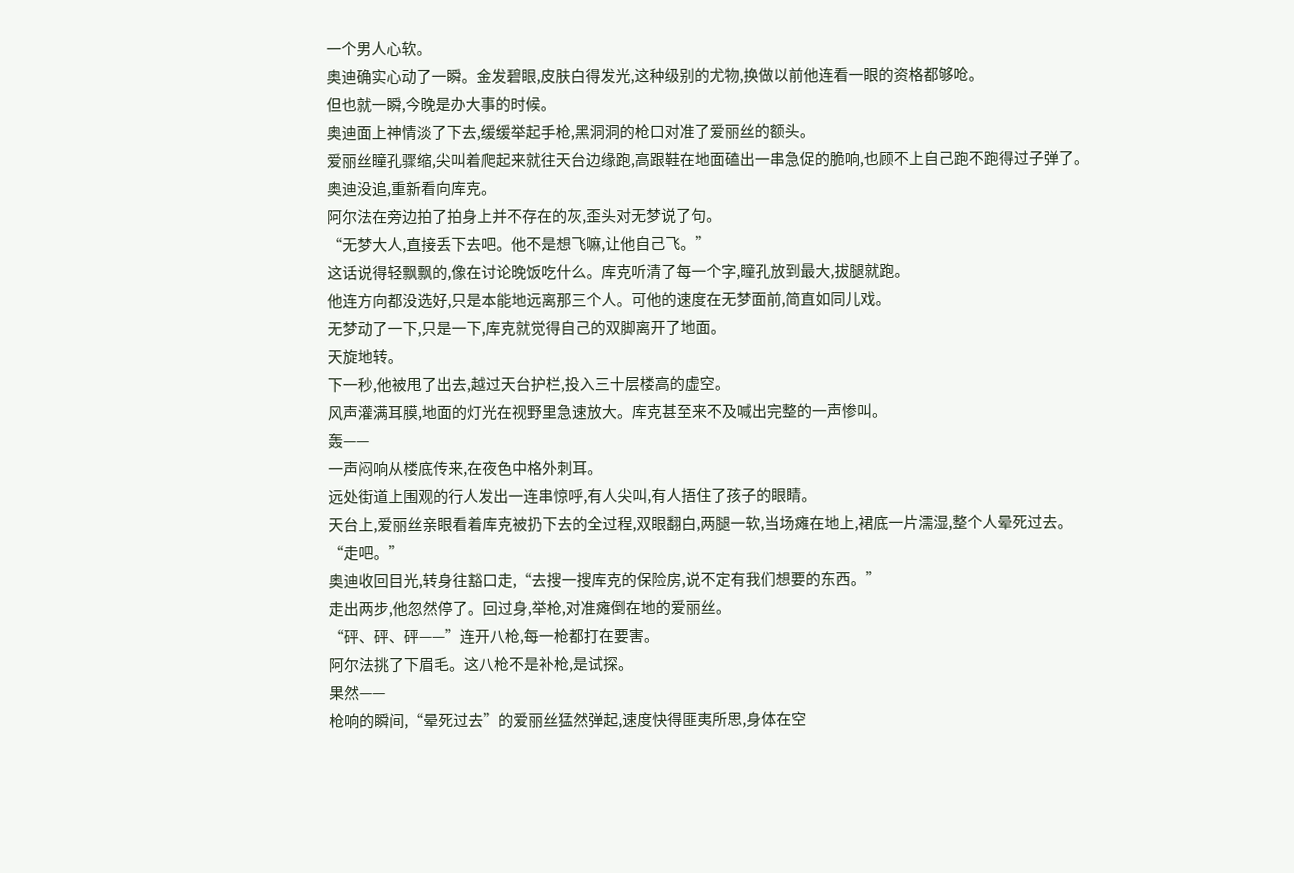一个男人心软。
奥迪确实心动了一瞬。金发碧眼,皮肤白得发光,这种级别的尤物,换做以前他连看一眼的资格都够呛。
但也就一瞬,今晚是办大事的时候。
奥迪面上神情淡了下去,缓缓举起手枪,黑洞洞的枪口对准了爱丽丝的额头。
爱丽丝瞳孔骤缩,尖叫着爬起来就往天台边缘跑,高跟鞋在地面磕出一串急促的脆响,也顾不上自己跑不跑得过子弹了。
奥迪没追,重新看向库克。
阿尔法在旁边拍了拍身上并不存在的灰,歪头对无梦说了句。
“无梦大人,直接丢下去吧。他不是想飞嘛,让他自己飞。”
这话说得轻飘飘的,像在讨论晚饭吃什么。库克听清了每一个字,瞳孔放到最大,拔腿就跑。
他连方向都没选好,只是本能地远离那三个人。可他的速度在无梦面前,简直如同儿戏。
无梦动了一下,只是一下,库克就觉得自己的双脚离开了地面。
天旋地转。
下一秒,他被甩了出去,越过天台护栏,投入三十层楼高的虚空。
风声灌满耳膜,地面的灯光在视野里急速放大。库克甚至来不及喊出完整的一声惨叫。
轰——
一声闷响从楼底传来,在夜色中格外刺耳。
远处街道上围观的行人发出一连串惊呼,有人尖叫,有人捂住了孩子的眼睛。
天台上,爱丽丝亲眼看着库克被扔下去的全过程,双眼翻白,两腿一软,当场瘫在地上,裙底一片濡湿,整个人晕死过去。
“走吧。”
奥迪收回目光,转身往豁口走,“去搜一搜库克的保险房,说不定有我们想要的东西。”
走出两步,他忽然停了。回过身,举枪,对准瘫倒在地的爱丽丝。
“砰、砰、砰——”连开八枪,每一枪都打在要害。
阿尔法挑了下眉毛。这八枪不是补枪,是试探。
果然——
枪响的瞬间,“晕死过去”的爱丽丝猛然弹起,速度快得匪夷所思,身体在空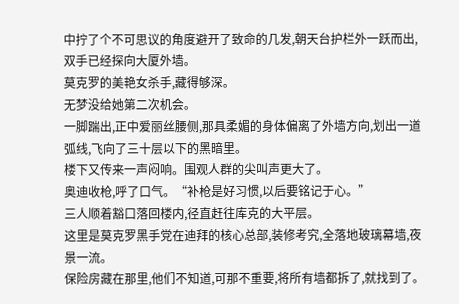中拧了个不可思议的角度避开了致命的几发,朝天台护栏外一跃而出,双手已经探向大厦外墙。
莫克罗的美艳女杀手,藏得够深。
无梦没给她第二次机会。
一脚踹出,正中爱丽丝腰侧,那具柔媚的身体偏离了外墙方向,划出一道弧线,飞向了三十层以下的黑暗里。
楼下又传来一声闷响。围观人群的尖叫声更大了。
奥迪收枪,呼了口气。“补枪是好习惯,以后要铭记于心。”
三人顺着豁口落回楼内,径直赶往库克的大平层。
这里是莫克罗黑手党在迪拜的核心总部,装修考究,全落地玻璃幕墙,夜景一流。
保险房藏在那里,他们不知道,可那不重要,将所有墙都拆了,就找到了。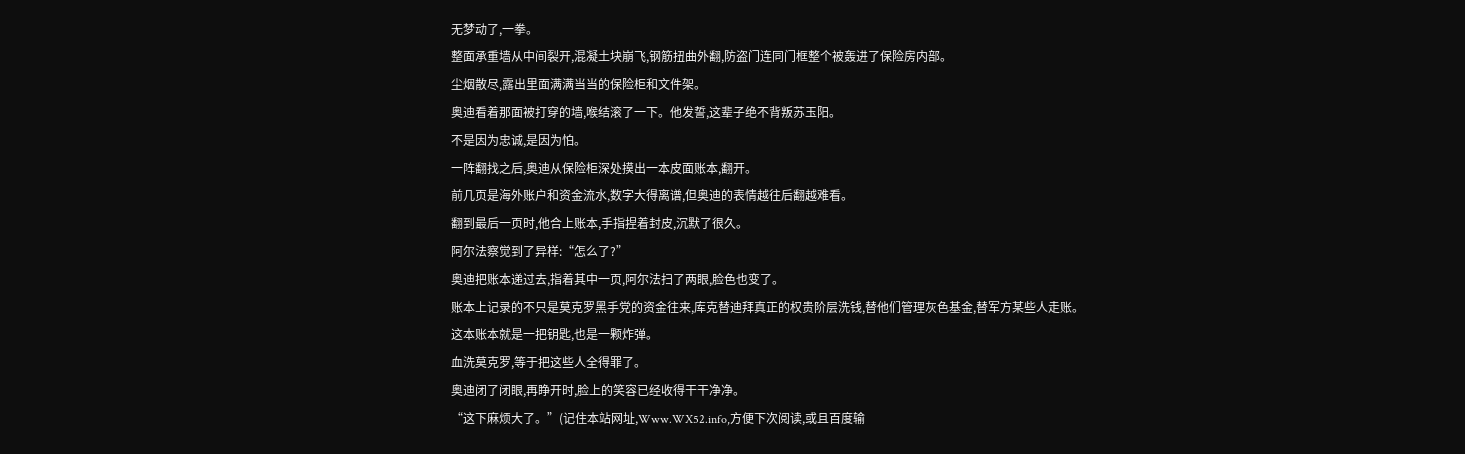无梦动了,一拳。
整面承重墙从中间裂开,混凝土块崩飞,钢筋扭曲外翻,防盗门连同门框整个被轰进了保险房内部。
尘烟散尽,露出里面满满当当的保险柜和文件架。
奥迪看着那面被打穿的墙,喉结滚了一下。他发誓,这辈子绝不背叛苏玉阳。
不是因为忠诚,是因为怕。
一阵翻找之后,奥迪从保险柜深处摸出一本皮面账本,翻开。
前几页是海外账户和资金流水,数字大得离谱,但奥迪的表情越往后翻越难看。
翻到最后一页时,他合上账本,手指捏着封皮,沉默了很久。
阿尔法察觉到了异样:“怎么了?”
奥迪把账本递过去,指着其中一页,阿尔法扫了两眼,脸色也变了。
账本上记录的不只是莫克罗黑手党的资金往来,库克替迪拜真正的权贵阶层洗钱,替他们管理灰色基金,替军方某些人走账。
这本账本就是一把钥匙,也是一颗炸弹。
血洗莫克罗,等于把这些人全得罪了。
奥迪闭了闭眼,再睁开时,脸上的笑容已经收得干干净净。
“这下麻烦大了。”(记住本站网址,Www.WX52.info,方便下次阅读,或且百度输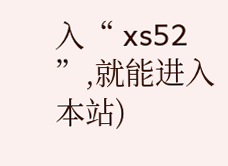入“ xs52 ”,就能进入本站)